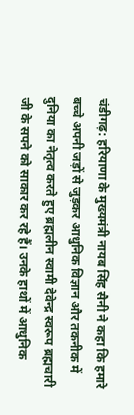चंडीगढ़: हरियाणा के मुख्यमंत्री नायब सिंह सैनी ने कहा कि हमारे बच्चे अपनी जड़ों से जुड़कर आधुनिक विज्ञान और तकनीक में दुनिया का नेतृत्व करते हुए ब्रह्मलीन स्वामी देवेन्द्र स्वरूप ब्रह्मचारी जी के सपने को साकार कर रहे हैं। उनके हाथों में आधुनिक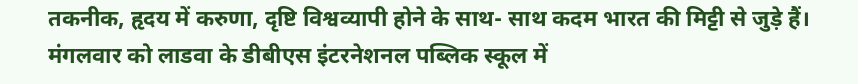तकनीक, हृदय में करुणा, दृष्टि विश्वव्यापी होने के साथ- साथ कदम भारत की मिट्टी से जुड़े हैं। मंगलवार को लाडवा के डीबीएस इंटरनेशनल पब्लिक स्कूल में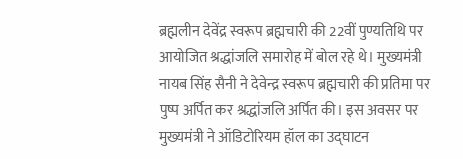ब्रह्मलीन देवेंद्र स्वरूप ब्रह्मचारी की 22वीं पुण्यतिथि पर आयोजित श्रद्धांजलि समारोह में बोल रहे थे। मुख्यमंत्री नायब सिंह सैनी ने देवेन्द्र स्वरूप ब्रह्मचारी की प्रतिमा पर पुष्प अर्पित कर श्रद्धांजलि अर्पित की। इस अवसर पर मुख्यमंत्री ने ऑडिटोरियम हॉल का उद्घाटन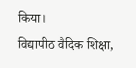किया।
विद्यापीठ वैदिक शिक्षा,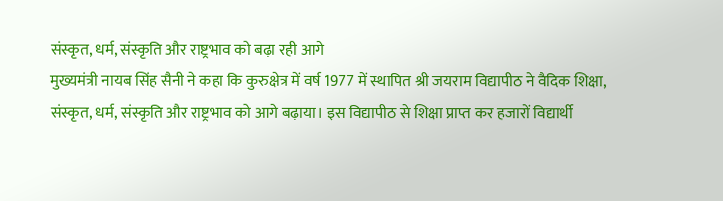संस्कृत, धर्म, संस्कृति और राष्ट्रभाव को बढ़ा रही आगे
मुख्यमंत्री नायब सिंह सैनी ने कहा कि कुरुक्षेत्र में वर्ष 1977 में स्थापित श्री जयराम विद्यापीठ ने वैदिक शिक्षा, संस्कृत, धर्म, संस्कृति और राष्ट्रभाव को आगे बढ़ाया। इस विद्यापीठ से शिक्षा प्राप्त कर हजारों विद्यार्थी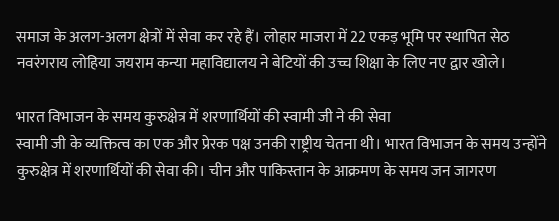समाज के अलग-अलग क्षेत्रों में सेवा कर रहे हैं। लोहार माजरा में 22 एकड़ भूमि पर स्थापित सेठ नवरंगराय लोहिया जयराम कन्या महाविद्यालय ने बेटियों की उच्च शिक्षा के लिए नए द्वार खोले।

भारत विभाजन के समय कुरुक्षेत्र में शरणार्थियों की स्वामी जी ने की सेवा
स्वामी जी के व्यक्तित्व का एक और प्रेरक पक्ष उनकी राष्ट्रीय चेतना थी। भारत विभाजन के समय उन्होंने कुरुक्षेत्र में शरणार्थियों की सेवा की। चीन और पाकिस्तान के आक्रमण के समय जन जागरण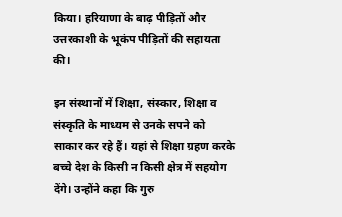किया। हरियाणा के बाढ़ पीड़ितों और उत्तरकाशी के भूकंप पीड़ितों की सहायता की।

इन संस्थानों में शिक्षा, संस्कार, शिक्षा व संस्कृति के माध्यम से उनके सपने को साकार कर रहे हैं। यहां से शिक्षा ग्रहण करके बच्चे देश के किसी न किसी क्षेत्र में सहयोग देंगे। उन्होंने कहा कि गुरु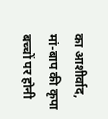का आशीर्वाद, मां-बाप की कृपा बच्चों पर होनी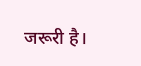जरूरी है।